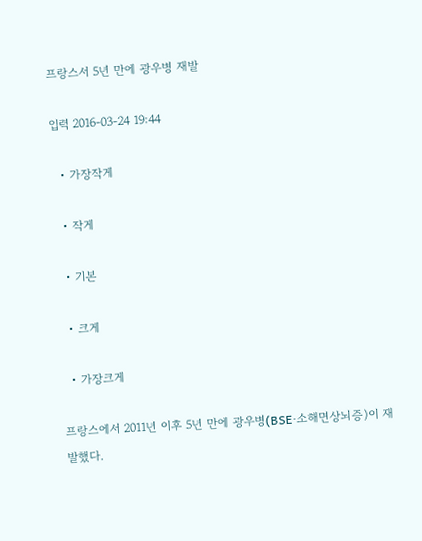프랑스서 5년 만에 광우병 재발

입력 2016-03-24 19:44

  • 가장작게

  • 작게

  • 기본

  • 크게

  • 가장크게

프랑스에서 2011년 이후 5년 만에 광우병(BSE·소해면상뇌증)이 재발했다.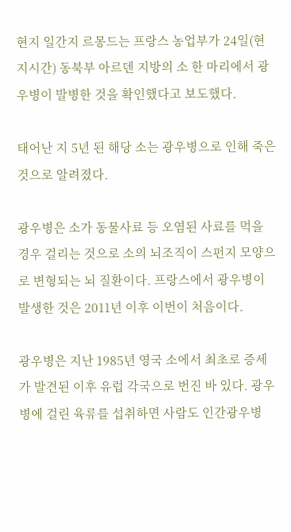현지 일간지 르몽드는 프랑스 농업부가 24일(현지시간) 동북부 아르덴 지방의 소 한 마리에서 광우병이 발병한 것을 확인했다고 보도했다.

태어난 지 5년 된 해당 소는 광우병으로 인해 죽은 것으로 알려졌다.

광우병은 소가 동물사료 등 오염된 사료를 먹을 경우 걸리는 것으로 소의 뇌조직이 스펀지 모양으로 변형되는 뇌 질환이다. 프랑스에서 광우병이 발생한 것은 2011년 이후 이번이 처음이다.

광우병은 지난 1985년 영국 소에서 최초로 증세가 발견된 이후 유럽 각국으로 번진 바 있다. 광우병에 걸린 육류를 섭취하면 사람도 인간광우병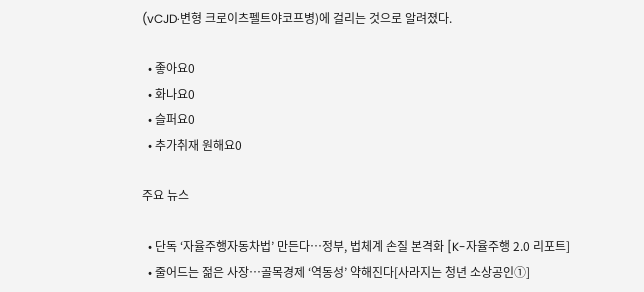(vCJD·변형 크로이츠펠트야코프병)에 걸리는 것으로 알려졌다.

  • 좋아요0
  • 화나요0
  • 슬퍼요0
  • 추가취재 원해요0

주요 뉴스

  • 단독 ‘자율주행자동차법’ 만든다…정부, 법체계 손질 본격화 [K-자율주행 2.0 리포트]
  • 줄어드는 젊은 사장…골목경제 ‘역동성’ 약해진다[사라지는 청년 소상공인①]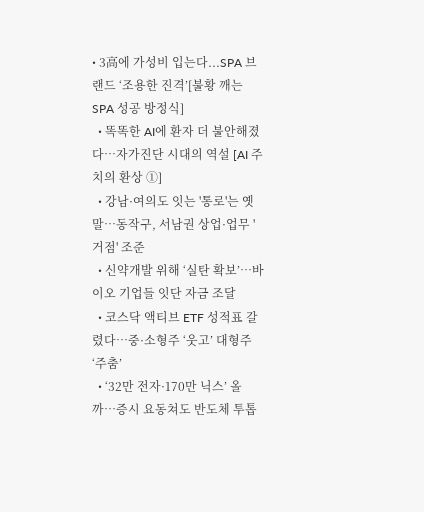• 3高에 가성비 입는다...SPA 브랜드 ‘조용한 진격’[불황 깨는 SPA 성공 방정식]
  • 똑똑한 AI에 환자 더 불안해졌다…자가진단 시대의 역설 [AI 주치의 환상 ①]
  • 강남·여의도 잇는 '통로'는 옛말⋯동작구, 서남권 상업·업무 '거점' 조준
  • 신약개발 위해 ‘실탄 확보’…바이오 기업들 잇단 자금 조달
  • 코스닥 액티브 ETF 성적표 갈렸다…중·소형주 ‘웃고’ 대형주 ‘주춤’
  • ‘32만 전자·170만 닉스’ 올까…증시 요동쳐도 반도체 투톱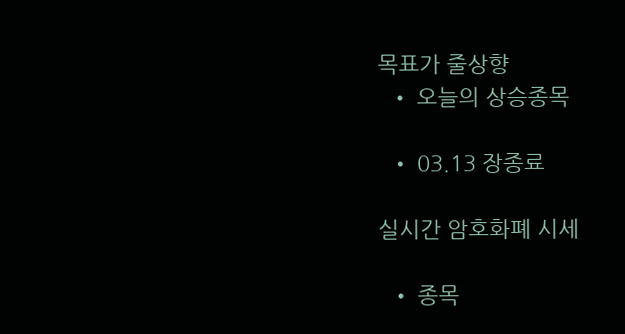목표가 줄상향
  • 오늘의 상승종목

  • 03.13 장종료

실시간 암호화폐 시세

  • 종목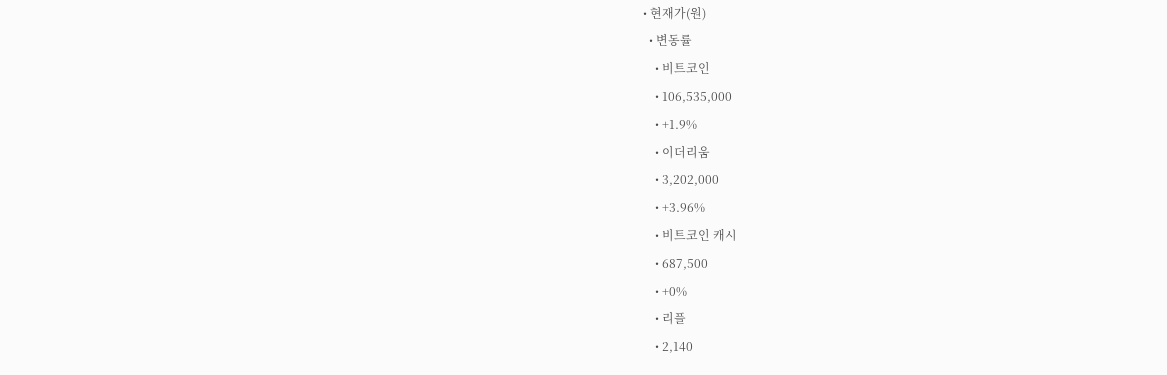• 현재가(원)
  • 변동률
    • 비트코인
    • 106,535,000
    • +1.9%
    • 이더리움
    • 3,202,000
    • +3.96%
    • 비트코인 캐시
    • 687,500
    • +0%
    • 리플
    • 2,140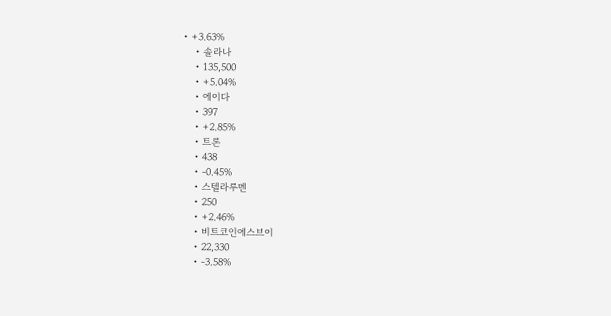• +3.63%
    • 솔라나
    • 135,500
    • +5.04%
    • 에이다
    • 397
    • +2.85%
    • 트론
    • 438
    • -0.45%
    • 스텔라루멘
    • 250
    • +2.46%
    • 비트코인에스브이
    • 22,330
    • -3.58%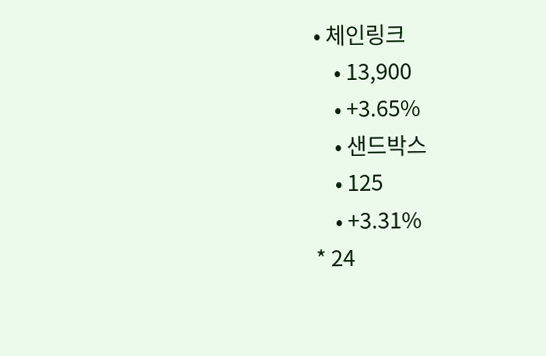• 체인링크
    • 13,900
    • +3.65%
    • 샌드박스
    • 125
    • +3.31%
* 24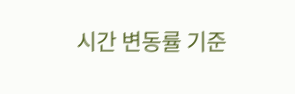시간 변동률 기준